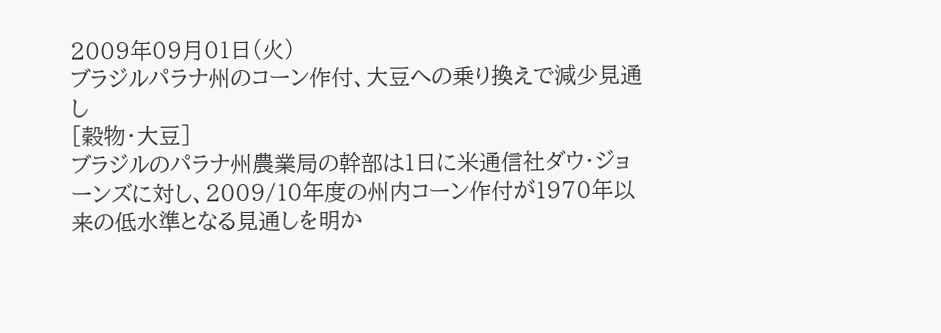2009年09月01日(火)
ブラジルパラナ州のコーン作付、大豆への乗り換えで減少見通し
[穀物・大豆]
ブラジルのパラナ州農業局の幹部は1日に米通信社ダウ・ジョーンズに対し、2009/10年度の州内コーン作付が1970年以来の低水準となる見通しを明か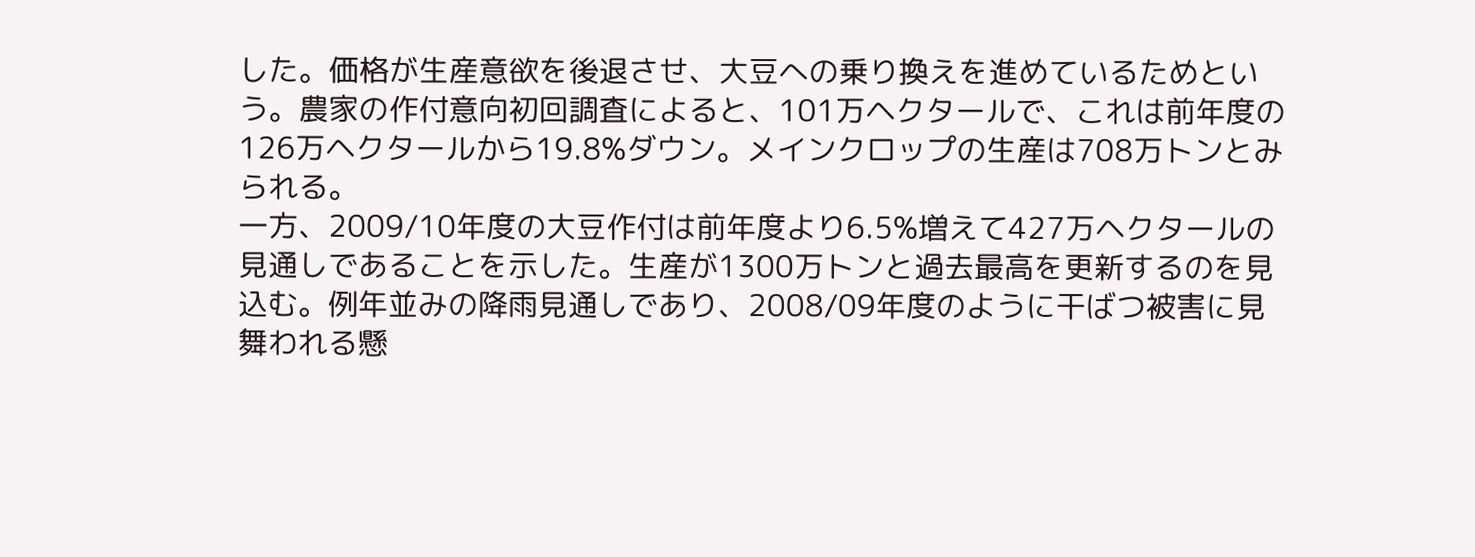した。価格が生産意欲を後退させ、大豆への乗り換えを進めているためという。農家の作付意向初回調査によると、101万ヘクタールで、これは前年度の126万ヘクタールから19.8%ダウン。メインクロップの生産は708万トンとみられる。
一方、2009/10年度の大豆作付は前年度より6.5%増えて427万ヘクタールの見通しであることを示した。生産が1300万トンと過去最高を更新するのを見込む。例年並みの降雨見通しであり、2008/09年度のように干ばつ被害に見舞われる懸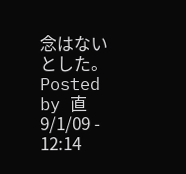念はないとした。
Posted by 直 9/1/09 - 12:14